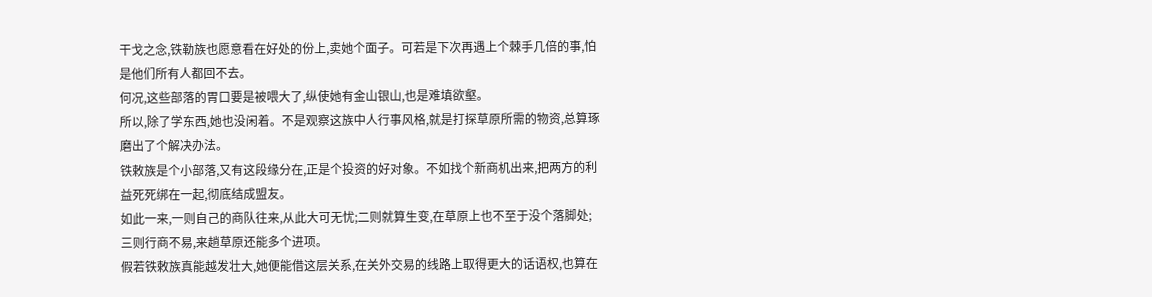干戈之念,铁勒族也愿意看在好处的份上,卖她个面子。可若是下次再遇上个棘手几倍的事,怕是他们所有人都回不去。
何况,这些部落的胃口要是被喂大了,纵使她有金山银山,也是难填欲壑。
所以,除了学东西,她也没闲着。不是观察这族中人行事风格,就是打探草原所需的物资,总算琢磨出了个解决办法。
铁敕族是个小部落,又有这段缘分在,正是个投资的好对象。不如找个新商机出来,把两方的利益死死绑在一起,彻底结成盟友。
如此一来,一则自己的商队往来,从此大可无忧;二则就算生变,在草原上也不至于没个落脚处;三则行商不易,来趟草原还能多个进项。
假若铁敕族真能越发壮大,她便能借这层关系,在关外交易的线路上取得更大的话语权,也算在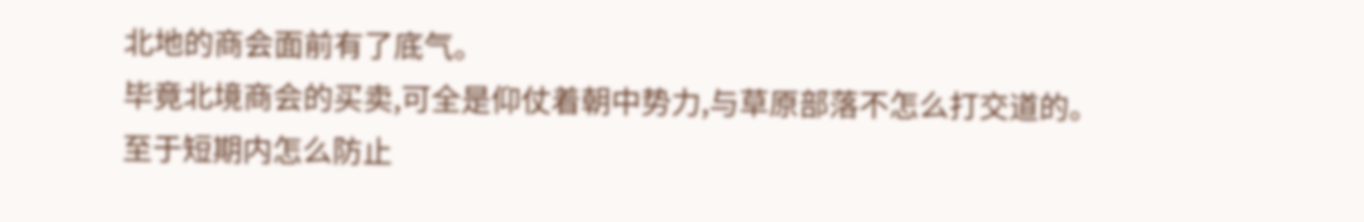北地的商会面前有了底气。
毕竟北境商会的买卖,可全是仰仗着朝中势力,与草原部落不怎么打交道的。
至于短期内怎么防止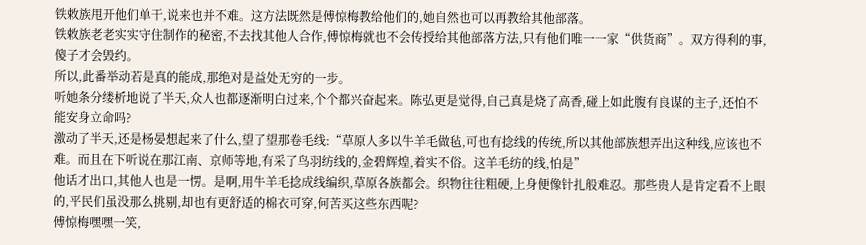铁敕族甩开他们单干,说来也并不难。这方法既然是傅惊梅教给他们的,她自然也可以再教给其他部落。
铁敕族老老实实守住制作的秘密,不去找其他人合作,傅惊梅就也不会传授给其他部落方法,只有他们唯一一家“供货商”。双方得利的事,傻子才会毁约。
所以,此番举动若是真的能成,那绝对是益处无穷的一步。
听她条分缕析地说了半天,众人也都逐渐明白过来,个个都兴奋起来。陈弘更是觉得,自己真是烧了高香,碰上如此腹有良谋的主子,还怕不能安身立命吗?
激动了半天,还是杨晏想起来了什么,望了望那卷毛线:“草原人多以牛羊毛做毡,可也有捻线的传统,所以其他部族想弄出这种线,应该也不难。而且在下听说在那江南、京师等地,有采了鸟羽纺线的,金碧辉煌,着实不俗。这羊毛纺的线,怕是”
他话才出口,其他人也是一愣。是啊,用牛羊毛捻成线编织,草原各族都会。织物往往粗硬,上身便像针扎般难忍。那些贵人是肯定看不上眼的,平民们虽没那么挑剔,却也有更舒适的棉衣可穿,何苦买这些东西呢?
傅惊梅嘿嘿一笑,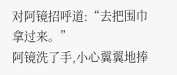对阿镜招呼道:“去把围巾拿过来。”
阿镜洗了手,小心翼翼地捧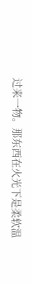过来一物。那东西在火光下是柔软温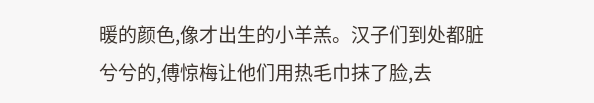暖的颜色,像才出生的小羊羔。汉子们到处都脏兮兮的,傅惊梅让他们用热毛巾抹了脸,去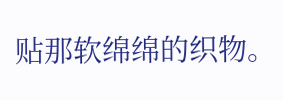贴那软绵绵的织物。